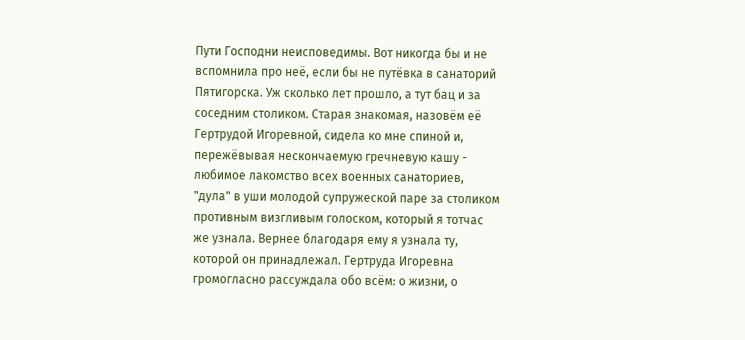Пути Господни неисповедимы. Вот никогда бы и не вспомнила про неё, если бы не путёвка в санаторий Пятигорска. Уж сколько лет прошло, а тут бац и за соседним столиком. Старая знакомая, назовём её Гертрудой Игоревной, сидела ко мне спиной и, пережёвывая нескончаемую гречневую кашу - любимое лакомство всех военных санаториев, "дула" в уши молодой супружеской паре за столиком противным визгливым голоском, который я тотчас же узнала. Вернее благодаря ему я узнала ту, которой он принадлежал. Гертруда Игоревна громогласно рассуждала обо всём: о жизни, о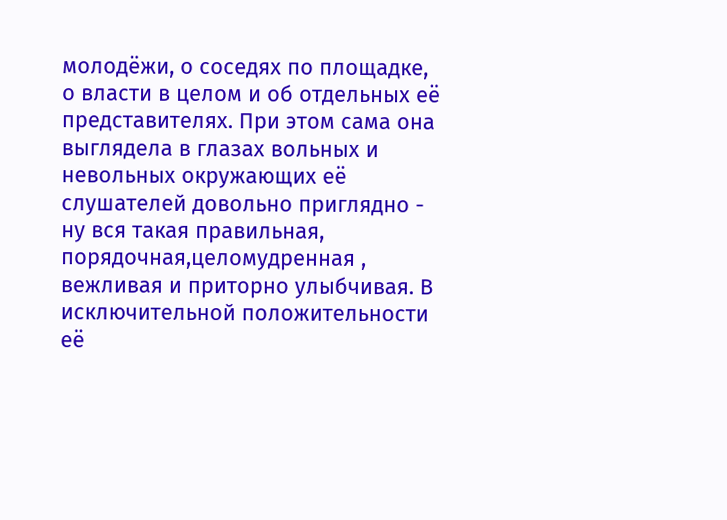молодёжи, о соседях по площадке, о власти в целом и об отдельных её представителях. При этом сама она выглядела в глазах вольных и невольных окружающих её слушателей довольно приглядно - ну вся такая правильная, порядочная,целомудренная , вежливая и приторно улыбчивая. В исключительной положительности её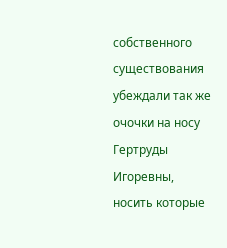собственного существования убеждали так же очочки на носу Гертруды Игоревны, носить которые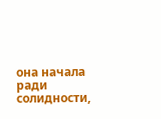она начала ради солидности,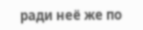ради неё же по